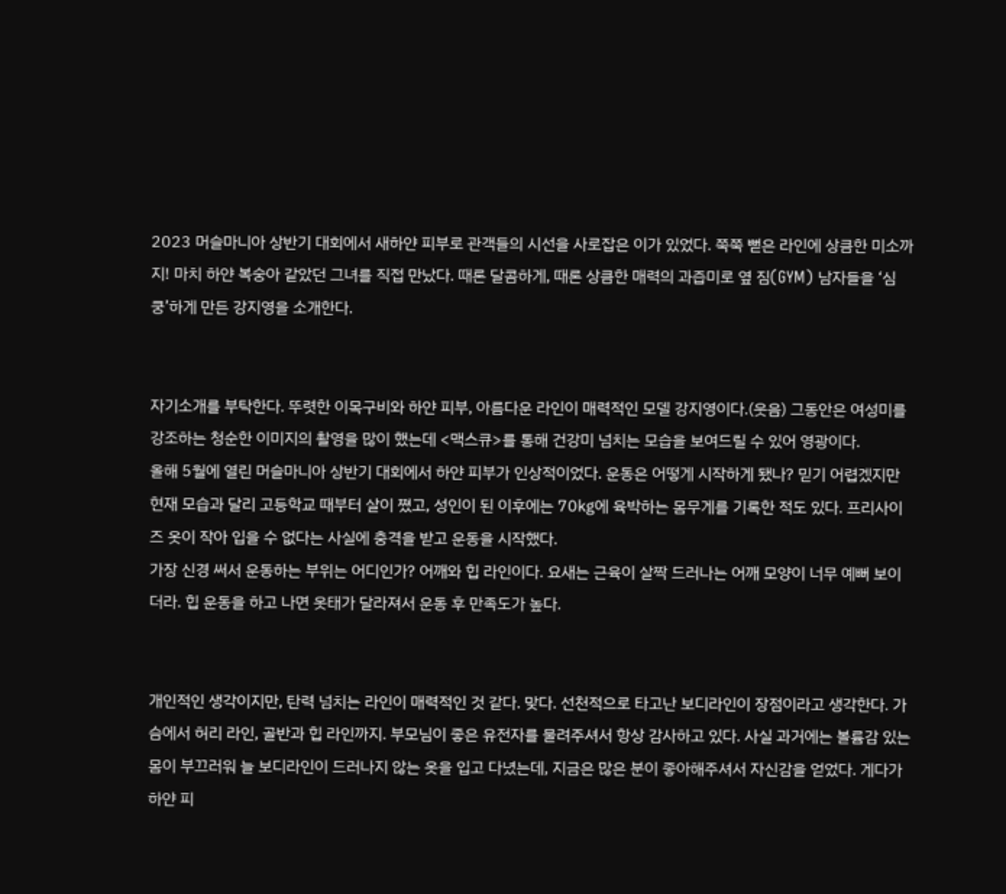2023 머슬마니아 상반기 대회에서 새하얀 피부로 관객들의 시선을 사로잡은 이가 있었다. 쭉쭉 뻗은 라인에 상큼한 미소까지! 마치 하얀 복숭아 같았던 그녀를 직접 만났다. 때론 달콤하게, 때론 상큼한 매력의 과즙미로 옆 짐(GYM) 남자들을 ‘심쿵’하게 만든 강지영을 소개한다.


자기소개를 부탁한다. 뚜렷한 이목구비와 하얀 피부, 아름다운 라인이 매력적인 모델 강지영이다.(웃음) 그동안은 여성미를 강조하는 청순한 이미지의 촬영을 많이 했는데 <맥스큐>를 통해 건강미 넘치는 모습을 보여드릴 수 있어 영광이다.
올해 5월에 열린 머슬마니아 상반기 대회에서 하얀 피부가 인상적이었다. 운동은 어떻게 시작하게 됐나? 믿기 어렵겠지만 현재 모습과 달리 고등학교 때부터 살이 쪘고, 성인이 된 이후에는 70㎏에 육박하는 몸무게를 기록한 적도 있다. 프리사이즈 옷이 작아 입을 수 없다는 사실에 충격을 받고 운동을 시작했다.
가장 신경 써서 운동하는 부위는 어디인가? 어깨와 힙 라인이다. 요새는 근육이 살짝 드러나는 어깨 모양이 너무 예뻐 보이더라. 힙 운동을 하고 나면 옷태가 달라져서 운동 후 만족도가 높다.


개인적인 생각이지만, 탄력 넘치는 라인이 매력적인 것 같다. 맞다. 선천적으로 타고난 보디라인이 장점이라고 생각한다. 가슴에서 허리 라인, 골반과 힙 라인까지. 부모님이 좋은 유전자를 물려주셔서 항상 감사하고 있다. 사실 과거에는 볼륨감 있는 몸이 부끄러워 늘 보디라인이 드러나지 않는 옷을 입고 다녔는데, 지금은 많은 분이 좋아해주셔서 자신감을 얻었다. 게다가 하얀 피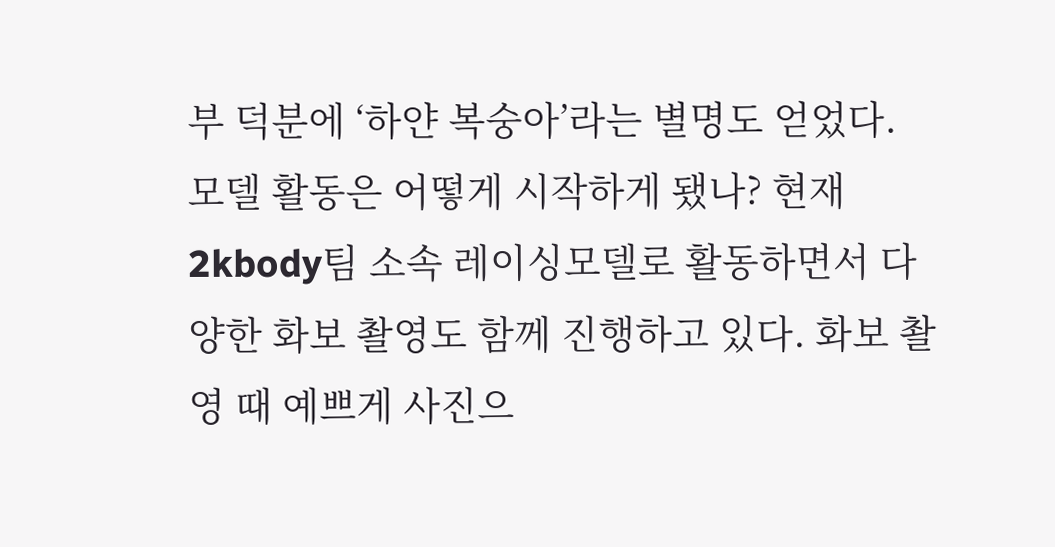부 덕분에 ‘하얀 복숭아’라는 별명도 얻었다.
모델 활동은 어떻게 시작하게 됐나? 현재 2kbody팀 소속 레이싱모델로 활동하면서 다양한 화보 촬영도 함께 진행하고 있다. 화보 촬영 때 예쁘게 사진으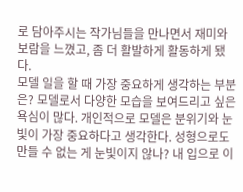로 담아주시는 작가님들을 만나면서 재미와 보람을 느꼈고, 좀 더 활발하게 활동하게 됐다.
모델 일을 할 때 가장 중요하게 생각하는 부분은? 모델로서 다양한 모습을 보여드리고 싶은 욕심이 많다. 개인적으로 모델은 분위기와 눈빛이 가장 중요하다고 생각한다. 성형으로도 만들 수 없는 게 눈빛이지 않나? 내 입으로 이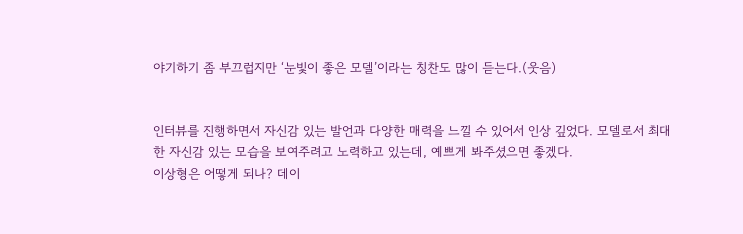야기하기 좀 부끄럽지만 ‘눈빛이 좋은 모델’이라는 칭찬도 많이 듣는다.(웃음)


인터뷰를 진행하면서 자신감 있는 발언과 다양한 매력을 느낄 수 있어서 인상 깊었다. 모델로서 최대한 자신감 있는 모습을 보여주려고 노력하고 있는데, 예쁘게 봐주셨으면 좋겠다.
이상형은 어떻게 되나? 데이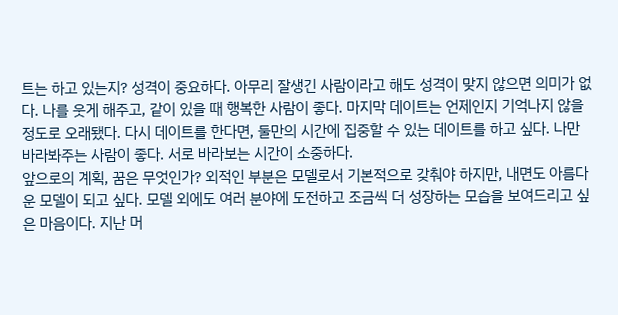트는 하고 있는지? 성격이 중요하다. 아무리 잘생긴 사람이라고 해도 성격이 맞지 않으면 의미가 없다. 나를 웃게 해주고, 같이 있을 때 행복한 사람이 좋다. 마지막 데이트는 언제인지 기억나지 않을 정도로 오래됐다. 다시 데이트를 한다면, 둘만의 시간에 집중할 수 있는 데이트를 하고 싶다. 나만 바라봐주는 사람이 좋다. 서로 바라보는 시간이 소중하다.
앞으로의 계획, 꿈은 무엇인가? 외적인 부분은 모델로서 기본적으로 갖춰야 하지만, 내면도 아름다운 모델이 되고 싶다. 모델 외에도 여러 분야에 도전하고 조금씩 더 성장하는 모습을 보여드리고 싶은 마음이다. 지난 머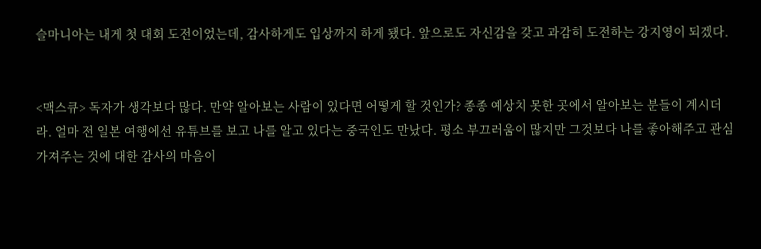슬마니아는 내게 첫 대회 도전이었는데, 감사하게도 입상까지 하게 됐다. 앞으로도 자신감을 갖고 과감히 도전하는 강지영이 되겠다.


<맥스큐> 독자가 생각보다 많다. 만약 알아보는 사람이 있다면 어떻게 할 것인가? 종종 예상치 못한 곳에서 알아보는 분들이 계시더라. 얼마 전 일본 여행에선 유튜브를 보고 나를 알고 있다는 중국인도 만났다. 평소 부끄러움이 많지만 그것보다 나를 좋아해주고 관심 가져주는 것에 대한 감사의 마음이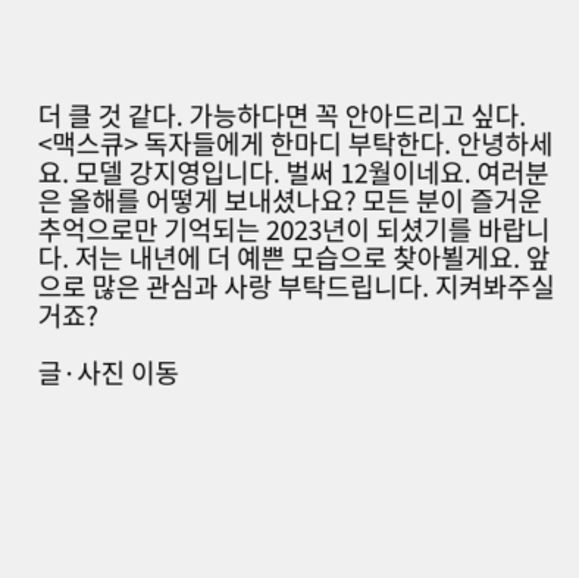더 클 것 같다. 가능하다면 꼭 안아드리고 싶다.
<맥스큐> 독자들에게 한마디 부탁한다. 안녕하세요. 모델 강지영입니다. 벌써 12월이네요. 여러분은 올해를 어떻게 보내셨나요? 모든 분이 즐거운 추억으로만 기억되는 2023년이 되셨기를 바랍니다. 저는 내년에 더 예쁜 모습으로 찾아뵐게요. 앞으로 많은 관심과 사랑 부탁드립니다. 지켜봐주실 거죠?

글·사진 이동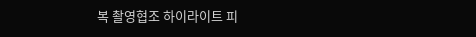복 촬영협조 하이라이트 피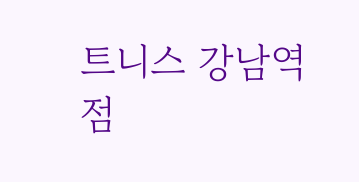트니스 강남역점